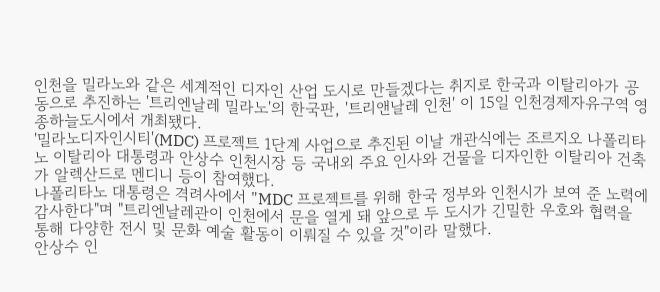인천을 밀라노와 같은 세계적인 디자인 산업 도시로 만들겠다는 취지로 한국과 이탈리아가 공동으로 추진하는 '트리엔날레 밀라노'의 한국판, '트리앤날레 인천' 이 15일 인천경제자유구역 영종하늘도시에서 개최됐다.
'밀라노디자인시티'(MDC) 프로젝트 1단계 사업으로 추진된 이날 개관식에는 조르지오 나폴리타노 이탈리아 대통령과 안상수 인천시장 등 국내외 주요 인사와 건물을 디자인한 이탈리아 건축가 알렉산드로 멘디니 등이 참여했다.
나폴리타노 대통령은 격려사에서 "MDC 프로젝트를 위해 한국 정부와 인천시가 보여 준 노력에 감사한다"며 "트리엔날레관이 인천에서 문을 열게 돼 앞으로 두 도시가 긴밀한 우호와 협력을 통해 다양한 전시 및 문화 예술 활동이 이뤄질 수 있을 것"이라 말했다.
안상수 인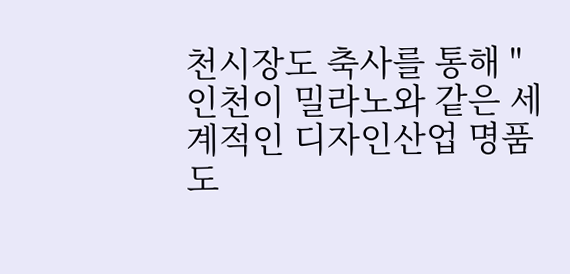천시장도 축사를 통해 "인천이 밀라노와 같은 세계적인 디자인산업 명품도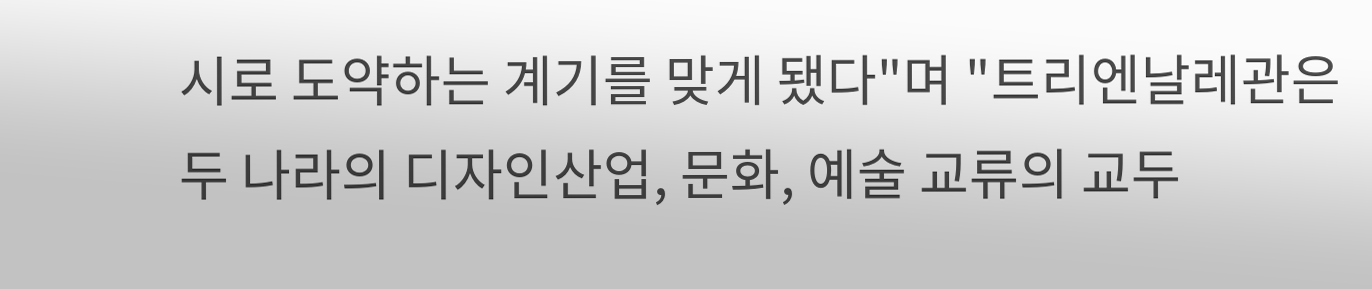시로 도약하는 계기를 맞게 됐다"며 "트리엔날레관은 두 나라의 디자인산업, 문화, 예술 교류의 교두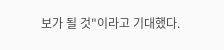보가 될 것"이라고 기대했다.